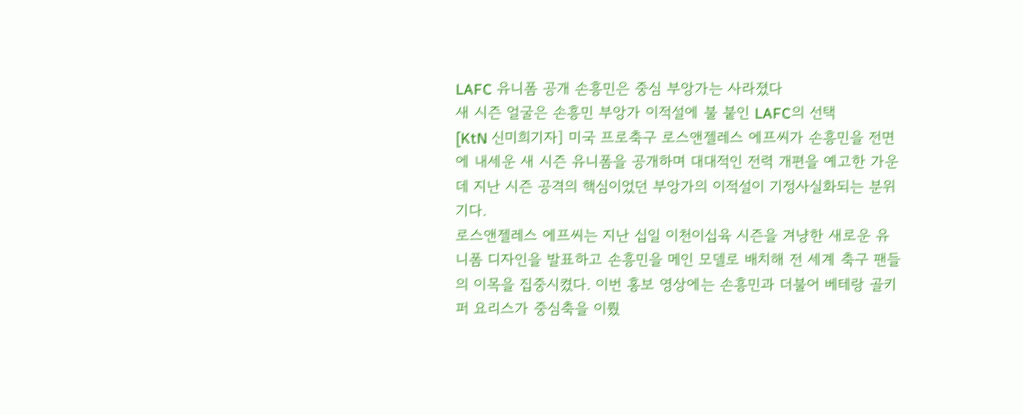LAFC 유니폼 공개 손흥민은 중심 부앙가는 사라졌다
새 시즌 얼굴은 손흥민 부앙가 이적설에 불 붙인 LAFC의 선택
[KtN 신미희기자] 미국 프로축구 로스앤젤레스 에프씨가 손흥민을 전면에 내세운 새 시즌 유니폼을 공개하며 대대적인 전력 개편을 예고한 가운데 지난 시즌 공격의 핵심이었던 부앙가의 이적설이 기정사실화되는 분위기다.
로스앤젤레스 에프씨는 지난 십일 이천이십육 시즌을 겨냥한 새로운 유니폼 디자인을 발표하고 손흥민을 메인 모델로 배치해 전 세계 축구 팬들의 이목을 집중시켰다. 이번 홍보 영상에는 손흥민과 더불어 베테랑 골키퍼 요리스가 중심축을 이뤘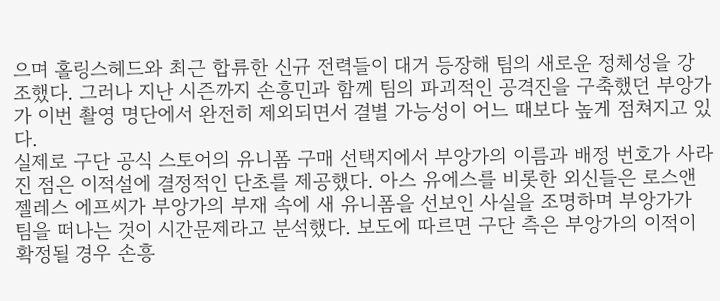으며 홀링스헤드와 최근 합류한 신규 전력들이 대거 등장해 팀의 새로운 정체성을 강조했다. 그러나 지난 시즌까지 손흥민과 함께 팀의 파괴적인 공격진을 구축했던 부앙가가 이번 촬영 명단에서 완전히 제외되면서 결별 가능성이 어느 때보다 높게 점쳐지고 있다.
실제로 구단 공식 스토어의 유니폼 구매 선택지에서 부앙가의 이름과 배정 번호가 사라진 점은 이적설에 결정적인 단초를 제공했다. 아스 유에스를 비롯한 외신들은 로스앤젤레스 에프씨가 부앙가의 부재 속에 새 유니폼을 선보인 사실을 조명하며 부앙가가 팀을 떠나는 것이 시간문제라고 분석했다. 보도에 따르면 구단 측은 부앙가의 이적이 확정될 경우 손흥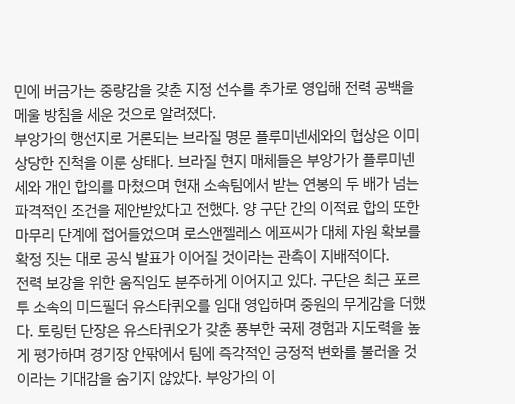민에 버금가는 중량감을 갖춘 지정 선수를 추가로 영입해 전력 공백을 메울 방침을 세운 것으로 알려졌다.
부앙가의 행선지로 거론되는 브라질 명문 플루미넨세와의 협상은 이미 상당한 진척을 이룬 상태다. 브라질 현지 매체들은 부앙가가 플루미넨세와 개인 합의를 마쳤으며 현재 소속팀에서 받는 연봉의 두 배가 넘는 파격적인 조건을 제안받았다고 전했다. 양 구단 간의 이적료 합의 또한 마무리 단계에 접어들었으며 로스앤젤레스 에프씨가 대체 자원 확보를 확정 짓는 대로 공식 발표가 이어질 것이라는 관측이 지배적이다.
전력 보강을 위한 움직임도 분주하게 이어지고 있다. 구단은 최근 포르투 소속의 미드필더 유스타퀴오를 임대 영입하며 중원의 무게감을 더했다. 토링턴 단장은 유스타퀴오가 갖춘 풍부한 국제 경험과 지도력을 높게 평가하며 경기장 안팎에서 팀에 즉각적인 긍정적 변화를 불러올 것이라는 기대감을 숨기지 않았다. 부앙가의 이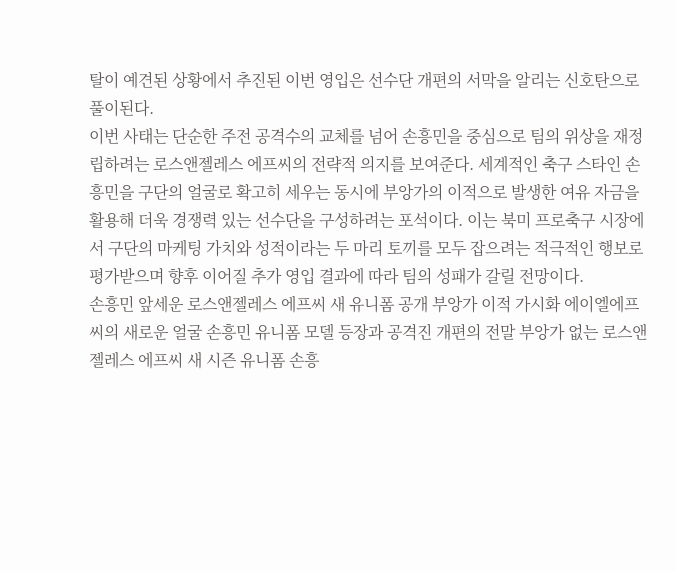탈이 예견된 상황에서 추진된 이번 영입은 선수단 개편의 서막을 알리는 신호탄으로 풀이된다.
이번 사태는 단순한 주전 공격수의 교체를 넘어 손흥민을 중심으로 팀의 위상을 재정립하려는 로스앤젤레스 에프씨의 전략적 의지를 보여준다. 세계적인 축구 스타인 손흥민을 구단의 얼굴로 확고히 세우는 동시에 부앙가의 이적으로 발생한 여유 자금을 활용해 더욱 경쟁력 있는 선수단을 구성하려는 포석이다. 이는 북미 프로축구 시장에서 구단의 마케팅 가치와 성적이라는 두 마리 토끼를 모두 잡으려는 적극적인 행보로 평가받으며 향후 이어질 추가 영입 결과에 따라 팀의 성패가 갈릴 전망이다.
손흥민 앞세운 로스앤젤레스 에프씨 새 유니폼 공개 부앙가 이적 가시화 에이엘에프씨의 새로운 얼굴 손흥민 유니폼 모델 등장과 공격진 개편의 전말 부앙가 없는 로스앤젤레스 에프씨 새 시즌 유니폼 손흥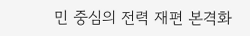민 중심의 전력 재편 본격화